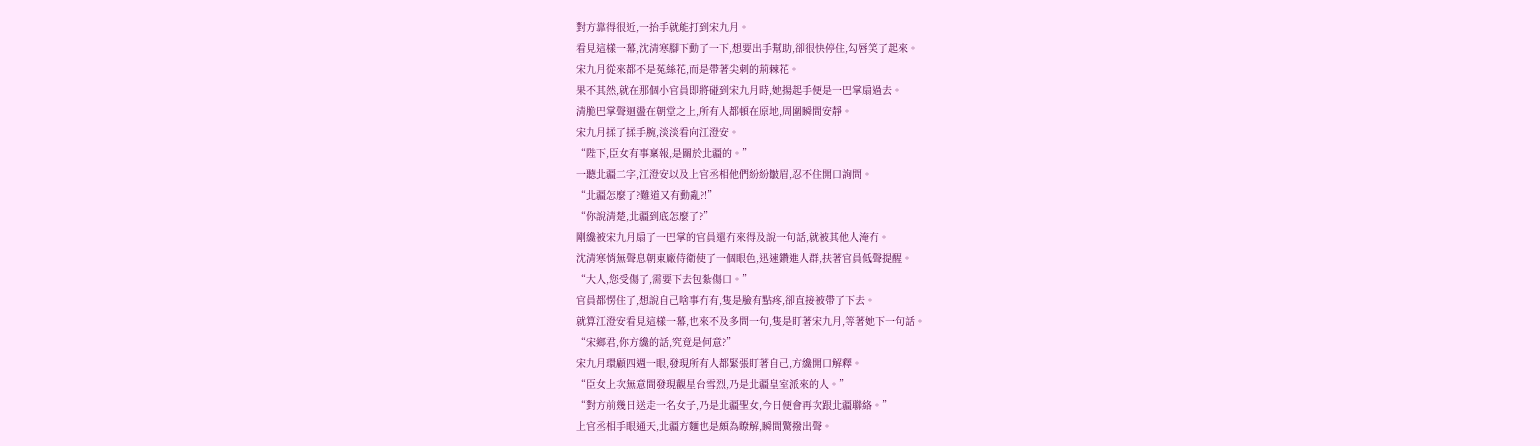對方靠得很近,一抬手就能打到宋九月。
看見這樣一幕,沈清寒腳下動了一下,想要出手幫助,卻很快停住,勾唇笑了起來。
宋九月從來都不是菟絲花,而是帶著尖刺的荊棘花。
果不其然,就在那個小官員即將碰到宋九月時,她揚起手便是一巴掌扇過去。
清脆巴掌聲迴盪在朝堂之上,所有人都頓在原地,周圍瞬間安靜。
宋九月揉了揉手腕,淡淡看向江澄安。
“陛下,臣女有事稟報,是關於北疆的。”
一聽北疆二字,江澄安以及上官丞相他們紛紛皺眉,忍不住開口詢問。
“北疆怎麼了?難道又有動亂?!”
“你說清楚,北疆到底怎麼了?”
剛纔被宋九月扇了一巴掌的官員還冇來得及說一句話,就被其他人淹冇。
沈清寒悄無聲息朝東廠侍衛使了一個眼色,迅速鑽進人群,扶著官員低聲提醒。
“大人,您受傷了,需要下去包紮傷口。”
官員都愣住了,想說自己啥事冇有,隻是臉有點疼,卻直接被帶了下去。
就算江澄安看見這樣一幕,也來不及多問一句,隻是盯著宋九月,等著她下一句話。
“宋鄉君,你方纔的話,究竟是何意?”
宋九月環顧四週一眼,發現所有人都緊張盯著自己,方纔開口解釋。
“臣女上次無意間發現觀星台雪烈,乃是北疆皇室派來的人。”
“對方前幾日送走一名女子,乃是北疆聖女,今日便會再次跟北疆聯絡。”
上官丞相手眼通天,北疆方麵也是頗為瞭解,瞬間驚撥出聲。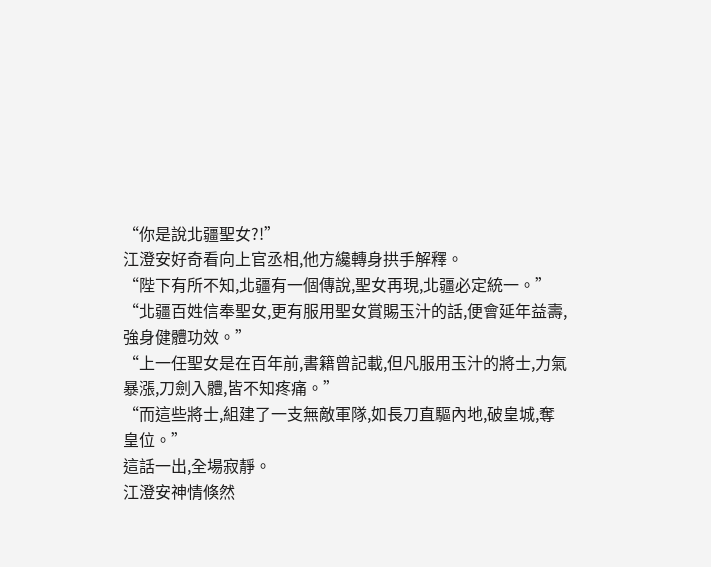“你是說北疆聖女?!”
江澄安好奇看向上官丞相,他方纔轉身拱手解釋。
“陛下有所不知,北疆有一個傳說,聖女再現,北疆必定統一。”
“北疆百姓信奉聖女,更有服用聖女賞賜玉汁的話,便會延年益壽,強身健體功效。”
“上一任聖女是在百年前,書籍曾記載,但凡服用玉汁的將士,力氣暴漲,刀劍入體,皆不知疼痛。”
“而這些將士,組建了一支無敵軍隊,如長刀直驅內地,破皇城,奪皇位。”
這話一出,全場寂靜。
江澄安神情倏然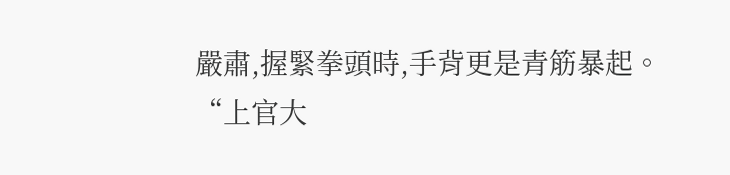嚴肅,握緊拳頭時,手背更是青筋暴起。
“上官大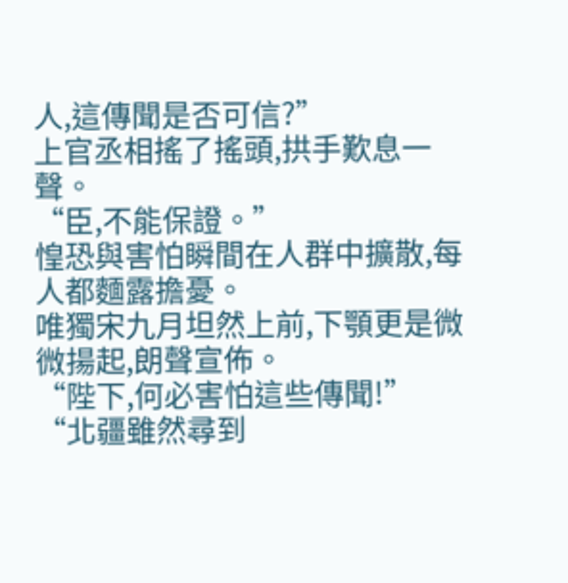人,這傳聞是否可信?”
上官丞相搖了搖頭,拱手歎息一聲。
“臣,不能保證。”
惶恐與害怕瞬間在人群中擴散,每人都麵露擔憂。
唯獨宋九月坦然上前,下顎更是微微揚起,朗聲宣佈。
“陛下,何必害怕這些傳聞!”
“北疆雖然尋到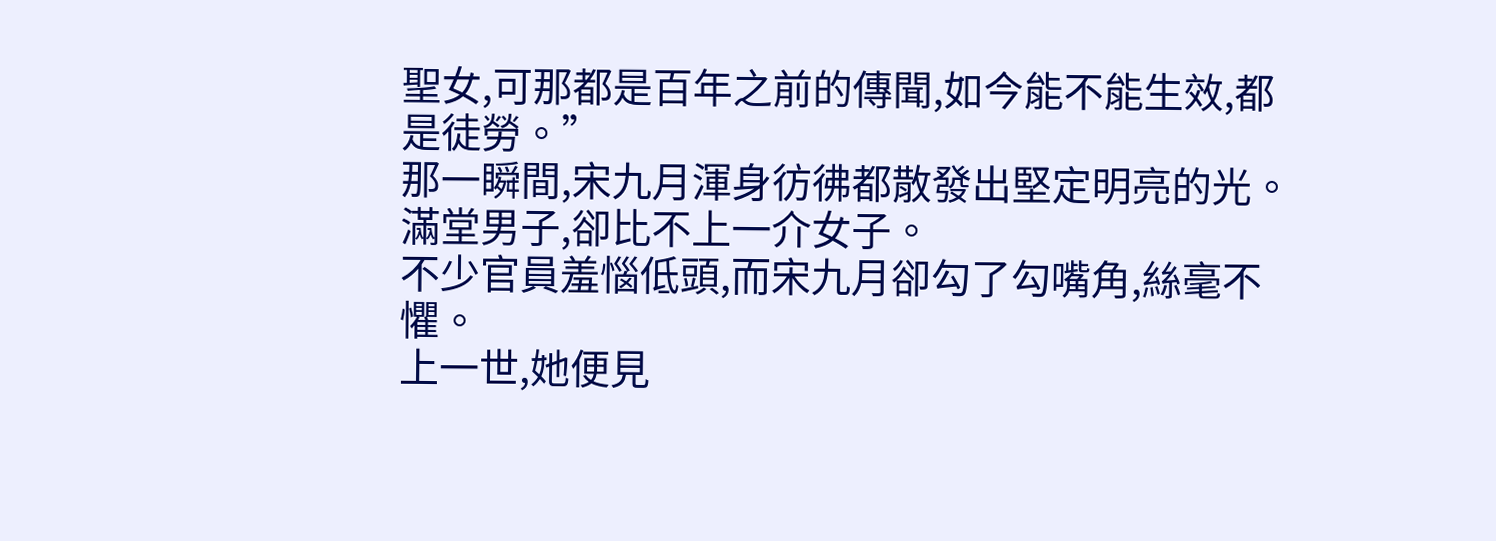聖女,可那都是百年之前的傳聞,如今能不能生效,都是徒勞。”
那一瞬間,宋九月渾身彷彿都散發出堅定明亮的光。
滿堂男子,卻比不上一介女子。
不少官員羞惱低頭,而宋九月卻勾了勾嘴角,絲毫不懼。
上一世,她便見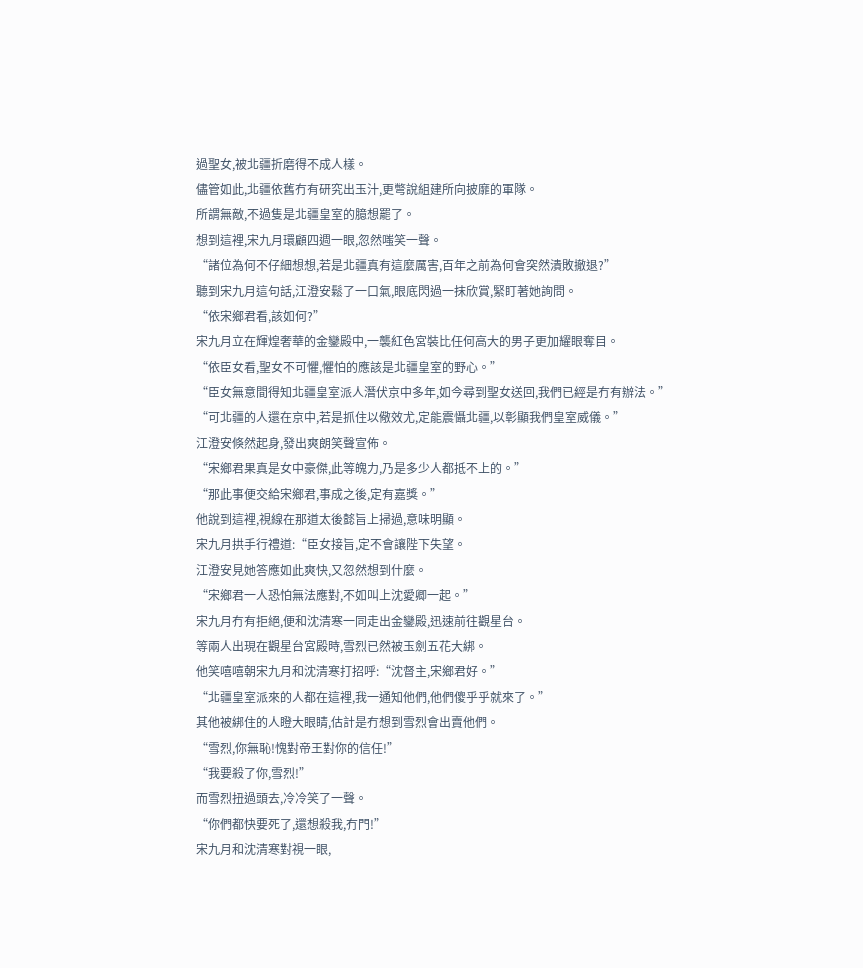過聖女,被北疆折磨得不成人樣。
儘管如此,北疆依舊冇有研究出玉汁,更彆說組建所向披靡的軍隊。
所謂無敵,不過隻是北疆皇室的臆想罷了。
想到這裡,宋九月環顧四週一眼,忽然嗤笑一聲。
“諸位為何不仔細想想,若是北疆真有這麼厲害,百年之前為何會突然潰敗撤退?”
聽到宋九月這句話,江澄安鬆了一口氣,眼底閃過一抹欣賞,緊盯著她詢問。
“依宋鄉君看,該如何?”
宋九月立在輝煌奢華的金鑾殿中,一襲紅色宮裝比任何高大的男子更加耀眼奪目。
“依臣女看,聖女不可懼,懼怕的應該是北疆皇室的野心。”
“臣女無意間得知北疆皇室派人潛伏京中多年,如今尋到聖女送回,我們已經是冇有辦法。”
“可北疆的人還在京中,若是抓住以儆效尤,定能震懾北疆,以彰顯我們皇室威儀。”
江澄安倏然起身,發出爽朗笑聲宣佈。
“宋鄉君果真是女中豪傑,此等魄力,乃是多少人都抵不上的。”
“那此事便交給宋鄉君,事成之後,定有嘉獎。”
他說到這裡,視線在那道太後懿旨上掃過,意味明顯。
宋九月拱手行禮道:“臣女接旨,定不會讓陛下失望。
江澄安見她答應如此爽快,又忽然想到什麼。
“宋鄉君一人恐怕無法應對,不如叫上沈愛卿一起。”
宋九月冇有拒絕,便和沈清寒一同走出金鑾殿,迅速前往觀星台。
等兩人出現在觀星台宮殿時,雪烈已然被玉劍五花大綁。
他笑嘻嘻朝宋九月和沈清寒打招呼:“沈督主,宋鄉君好。”
“北疆皇室派來的人都在這裡,我一通知他們,他們傻乎乎就來了。”
其他被綁住的人瞪大眼睛,估計是冇想到雪烈會出賣他們。
“雪烈,你無恥!愧對帝王對你的信任!”
“我要殺了你,雪烈!”
而雪烈扭過頭去,冷冷笑了一聲。
“你們都快要死了,還想殺我,冇門!”
宋九月和沈清寒對視一眼,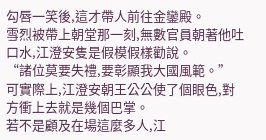勾唇一笑後,這才帶人前往金鑾殿。
雪烈被帶上朝堂那一刻,無數官員朝著他吐口水,江澄安隻是假模假樣勸說。
“諸位莫要失禮,要彰顯我大國風範。”
可實際上,江澄安朝王公公使了個眼色,對方衝上去就是幾個巴掌。
若不是顧及在場這麼多人,江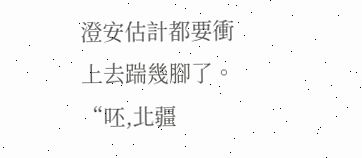澄安估計都要衝上去踹幾腳了。
“呸,北疆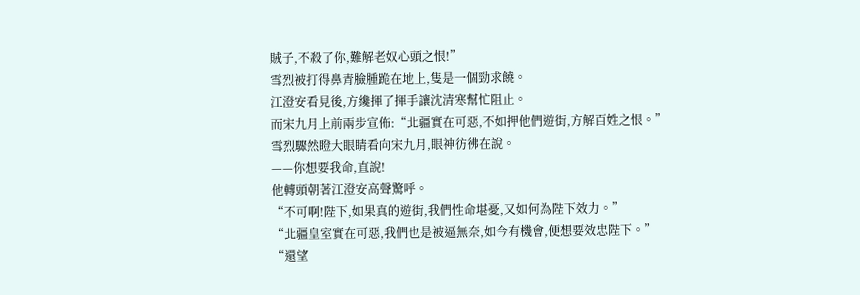賊子,不殺了你,難解老奴心頭之恨!”
雪烈被打得鼻青臉腫跪在地上,隻是一個勁求饒。
江澄安看見後,方纔揮了揮手讓沈清寒幫忙阻止。
而宋九月上前兩步宣佈:“北疆實在可惡,不如押他們遊街,方解百姓之恨。”
雪烈驟然瞪大眼睛看向宋九月,眼神彷彿在說。
——你想要我命,直說!
他轉頭朝著江澄安高聲驚呼。
“不可啊!陛下,如果真的遊街,我們性命堪憂,又如何為陛下效力。”
“北疆皇室實在可惡,我們也是被逼無奈,如今有機會,便想要效忠陛下。”
“還望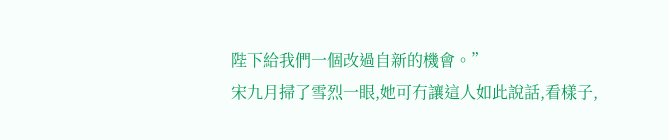陛下給我們一個改過自新的機會。”
宋九月掃了雪烈一眼,她可冇讓這人如此說話,看樣子,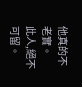他真的不老實。
此人,絕不可留。